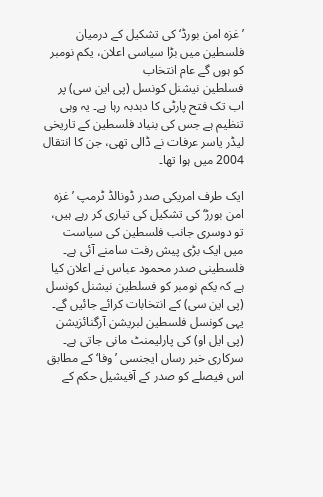’غزہ امن بورڈ‘ کی تشکیل کے درمیان فلسطین میں بڑا سیاسی اعلان، یکم نومبر کو ہوں گے عام انتخاب
فسلطین نیشنل کونسل (پی این سی) پر اب تک فتح پارٹی کا دبدبہ رہا ہے۔ یہ وہی تنظیم ہے جس کی بنیاد فلسطین کے تاریخی لیڈر یاسر عرفات نے ڈالی تھی، جن کا انتقال 2004 میں ہوا تھا۔

ایک طرف امریکی صدر ڈونالڈ ٹرمپ ’غزہ امن بورڑ‘ کی تشکیل کی تیاری کر رہے ہیں، تو دوسری جانب فلسطین کی سیاست میں ایک بڑی پیش رفت سامنے آئی ہے۔ فلسطینی صدر محمود عباس نے اعلان کیا ہے کہ یکم نومبر کو فسلطین نیشنل کونسل (پی این سی) کے انتخابات کرائے جائیں گے۔ یہی کونسل فلسطین لبریشن آرگنائزیشن (پی ایل او) کی پارلیمنٹ مانی جاتی ہے۔
سرکاری خبر رساں ایجنسی ’وفا‘ کے مطابق اس فیصلے کو صدر کے آفیشیل حکم کے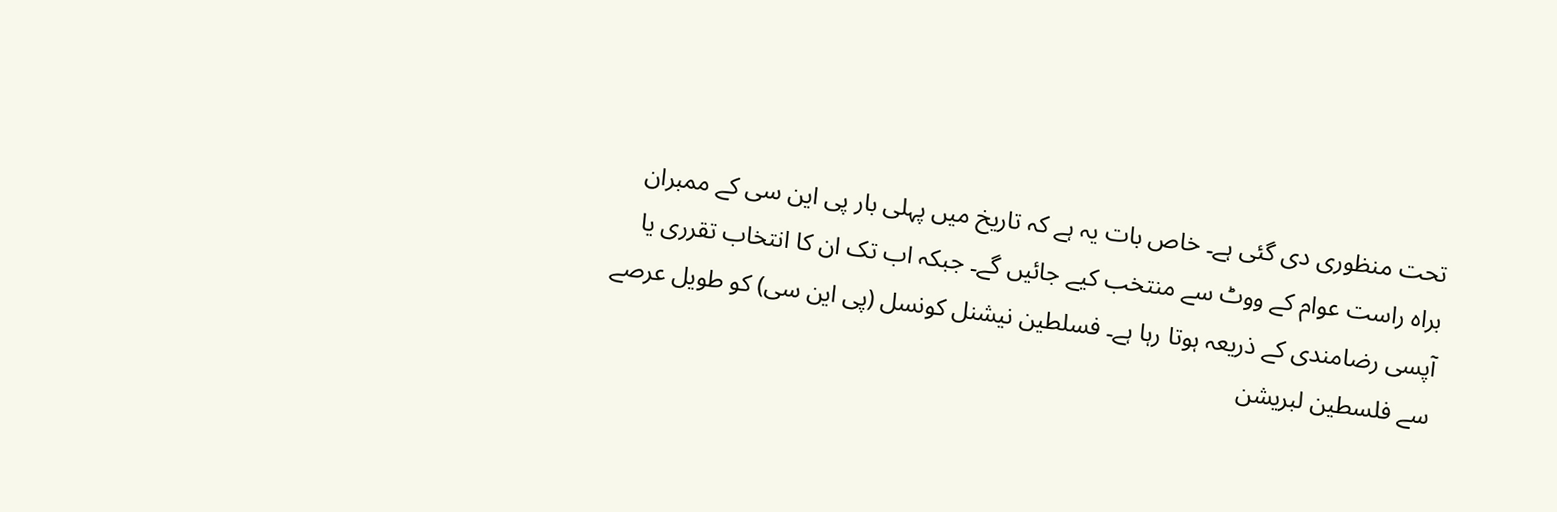تحت منظوری دی گئی ہے۔ خاص بات یہ ہے کہ تاریخ میں پہلی بار پی این سی کے ممبران براہ راست عوام کے ووٹ سے منتخب کیے جائیں گے۔ جبکہ اب تک ان کا انتخاب تقرری یا آپسی رضامندی کے ذریعہ ہوتا رہا ہے۔ فسلطین نیشنل کونسل (پی این سی) کو طویل عرصے سے فلسطین لبریشن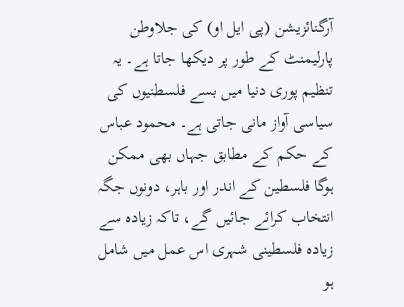آرگنائزیشن (پی ایل او) کی جلاوطن پارلیمنٹ کے طور پر دیکھا جاتا ہے۔ یہ تنظیم پوری دنیا میں بسے فلسطنیوں کی سیاسی آواز مانی جاتی ہے۔ محمود عباس کے حکم کے مطابق جہاں بھی ممکن ہوگا فلسطین کے اندر اور باہر، دونوں جگہ انتخاب کرائے جائیں گے، تاکہ زیادہ سے زیادہ فلسطینی شہری اس عمل میں شامل ہو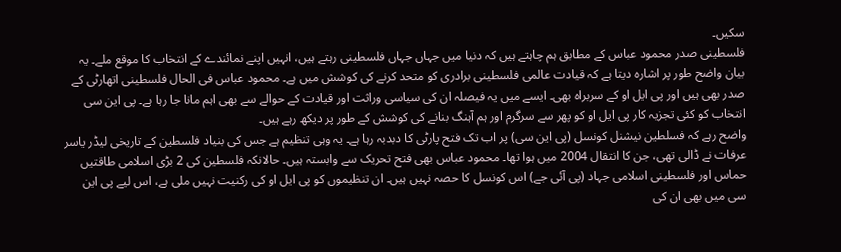سکیں۔
فلسطینی صدر محمود عباس کے مطابق ہم چاہتے ہیں کہ دنیا میں جہاں جہاں فلسطینی رہتے ہیں، انہیں اپنے نمائندے کے انتخاب کا موقع ملے۔ یہ بیان واضح طور پر اشارہ دیتا ہے کہ قیادت عالمی فلسطینی برادری کو متحد کرنے کی کوشش میں ہے۔ محمود عباس فی الحال فلسطینی اتھارٹی کے صدر بھی ہیں اور پی ایل او کے سربراہ بھی۔ ایسے میں یہ فیصلہ ان کی سیاسی وراثت اور قیادت کے حوالے سے بھی اہم مانا جا رہا ہے۔ پی این سی انتخاب کو کئی تجزیہ کار پی ایل او کو پھر سے سرگرم اور ہم آہنگ بنانے کی کوشش کے طور پر دیکھ رہے ہیں۔
واضح رہے کہ فسلطین نیشنل کونسل (پی این سی) پر اب تک فتح پارٹی کا دبدبہ رہا ہے۔ یہ وہی تنظیم ہے جس کی بنیاد فلسطین کے تاریخی لیڈر یاسر عرفات نے ڈالی تھی، جن کا انتقال 2004 میں ہوا تھا۔ محمود عباس بھی فتح تحریک سے وابستہ ہیں۔ حالانکہ فلسطین کی 2 بڑی اسلامی طاقتیں حماس اور فلسطینی اسلامی جہاد (پی آئی جے) اس کونسل کا حصہ نہیں ہیں۔ ان تنظیموں کو پی ایل او کی رکنیت نہیں ملی ہے، اس لیے پی این سی میں بھی ان کی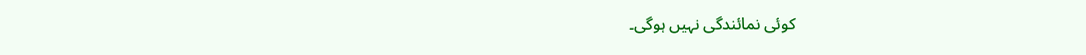کوئی نمائندگی نہیں ہوگی۔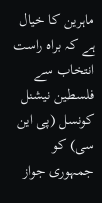ماہرین کا خیال ہے کہ براہ راست انتخاب سے فلسطین نیشنل کونسل (پی این سی) کو جمہوری جواز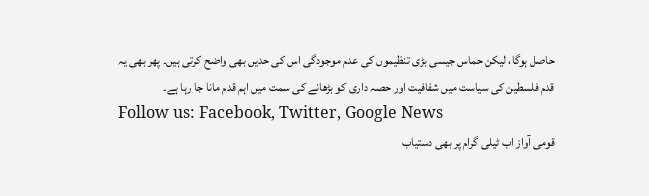حاصل ہوگا، لیکن حماس جیسی بڑی تنظیموں کی عدم موجودگی اس کی حدیں بھی واضح کرتی ہیں۔ پھر بھی یہ قدم فلسطین کی سیاست میں شفافیت اور حصہ داری کو بڑھانے کی سمت میں اہم قدم مانا جا رہا ہے۔
Follow us: Facebook, Twitter, Google News
قومی آواز اب ٹیلی گرام پر بھی دستیاب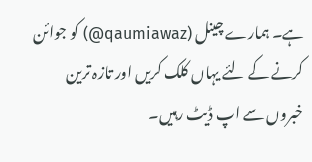ہے۔ ہمارے چینل (qaumiawaz@) کو جوائن کرنے کے لئے یہاں کلک کریں اور تازہ ترین خبروں سے اپ ڈیٹ رہیں۔